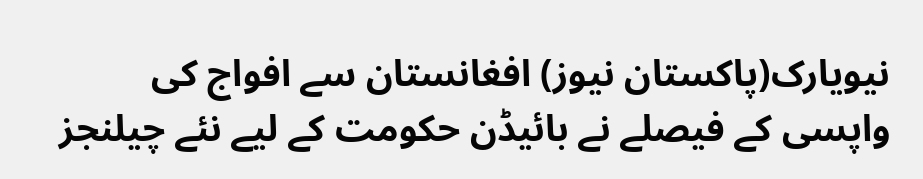نیویارک(پاکستان نیوز) افغانستان سے افواج کی واپسی کے فیصلے نے بائیڈن حکومت کے لیے نئے چیلنجز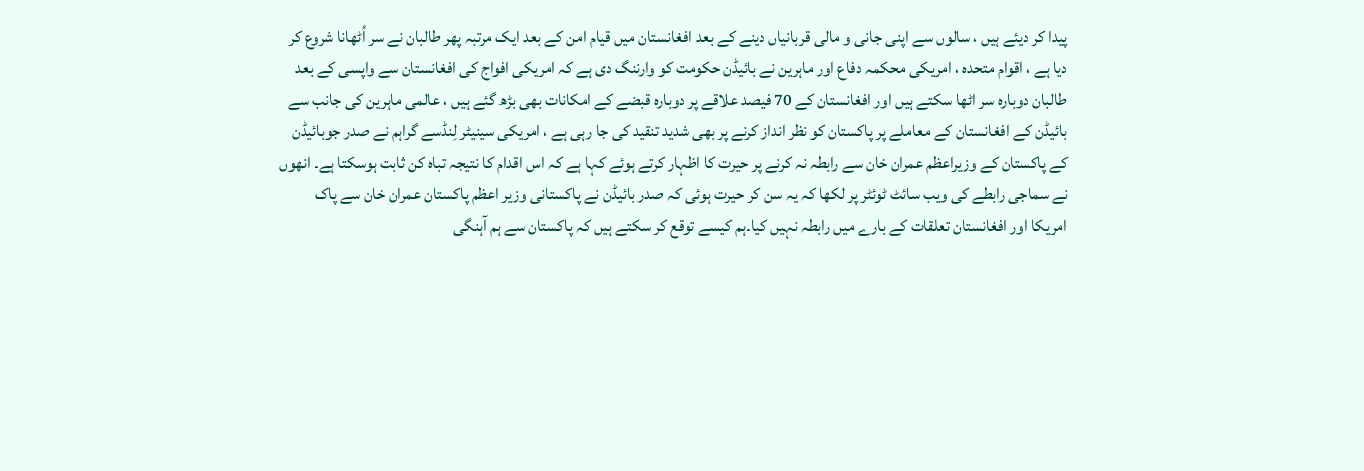پیدا کر دیئے ہیں ، سالوں سے اپنی جانی و مالی قربانیاں دینے کے بعد افغانستان میں قیام امن کے بعد ایک مرتبہ پھر طالبان نے سر اُٹھانا شروع کر دیا ہے ، اقوام متحدہ ، امریکی محکمہ دفاع اور ماہرین نے بائیڈن حکومت کو وارننگ دی ہے کہ امریکی افواج کی افغانستان سے واپسی کے بعد طالبان دوبارہ سر اٹھا سکتے ہیں اور افغانستان کے 70 فیصد علاقے پر دوبارہ قبضے کے امکانات بھی بڑھ گئے ہیں ، عالمی ماہرین کی جانب سے بائیڈن کے افغانستان کے معاملے پر پاکستان کو نظر انداز کرنے پر بھی شدید تنقید کی جا رہی ہے ، امریکی سینیٹر لِنڈسے گراہم نے صدر جوبائیڈن کے پاکستان کے وزیراعظم عمران خان سے رابطہ نہ کرنے پر حیرت کا اظہار کرتے ہوئے کہا ہے کہ اس اقدام کا نتیجہ تباہ کن ثابت ہوسکتا ہے۔ انھوں نے سماجی رابطے کی ویب سائٹ ٹوئٹر پر لکھا کہ یہ سن کر حیرت ہوئی کہ صدر بائیڈن نے پاکستانی وزیر اعظم پاکستان عمران خان سے پاک امریکا اور افغانستان تعلقات کے بارے میں رابطہ نہیں کیا۔ہم کیسے توقع کر سکتے ہیں کہ پاکستان سے ہم آہنگی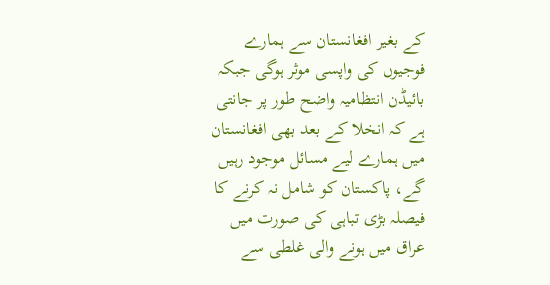کے بغیر افغانستان سے ہمارے فوجیوں کی واپسی موثر ہوگی جبکہ بائیڈن انتظامیہ واضح طور پر جانتی ہے کہ انخلا کے بعد بھی افغانستان میں ہمارے لیے مسائل موجود رہیں گے، پاکستان کو شامل نہ کرنے کا فیصلہ بڑی تباہی کی صورت میں عراق میں ہونے والی غلطی سے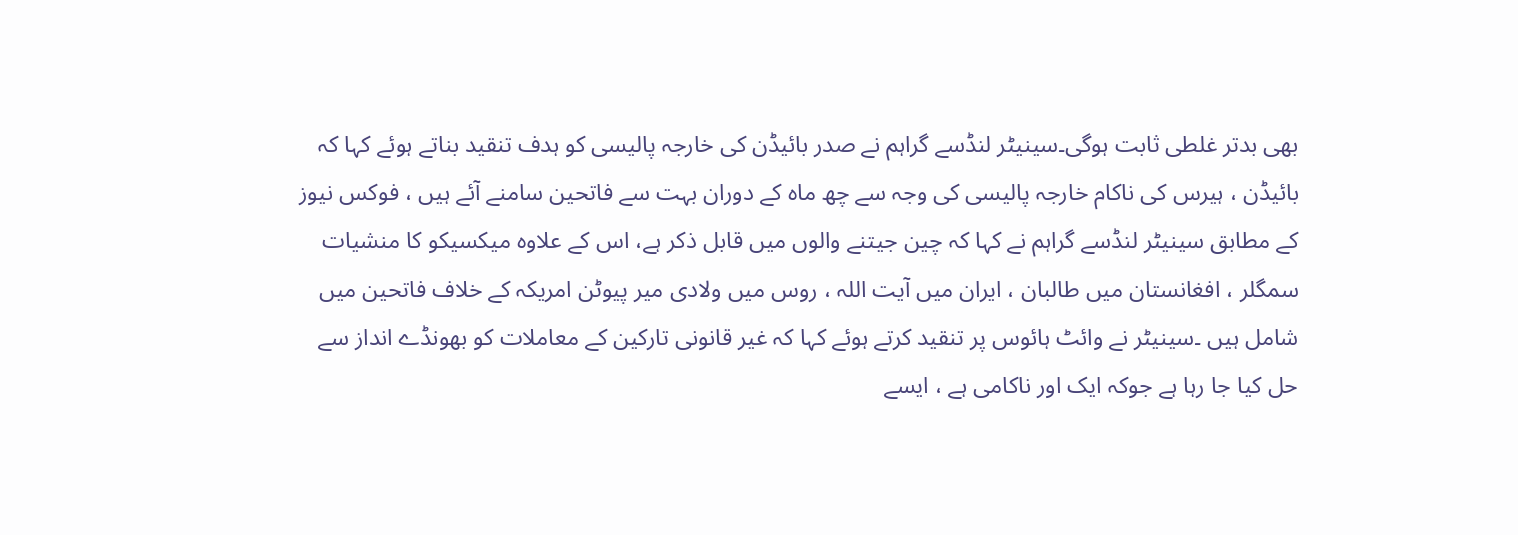بھی بدتر غلطی ثابت ہوگی۔سینیٹر لنڈسے گراہم نے صدر بائیڈن کی خارجہ پالیسی کو ہدف تنقید بناتے ہوئے کہا کہ بائیڈن ، ہیرس کی ناکام خارجہ پالیسی کی وجہ سے چھ ماہ کے دوران بہت سے فاتحین سامنے آئے ہیں ، فوکس نیوز کے مطابق سینیٹر لنڈسے گراہم نے کہا کہ چین جیتنے والوں میں قابل ذکر ہے، اس کے علاوہ میکسیکو کا منشیات سمگلر ، افغانستان میں طالبان ، ایران میں آیت اللہ ، روس میں ولادی میر پیوٹن امریکہ کے خلاف فاتحین میں شامل ہیں ۔سینیٹر نے وائٹ ہائوس پر تنقید کرتے ہوئے کہا کہ غیر قانونی تارکین کے معاملات کو بھونڈے انداز سے حل کیا جا رہا ہے جوکہ ایک اور ناکامی ہے ، ایسے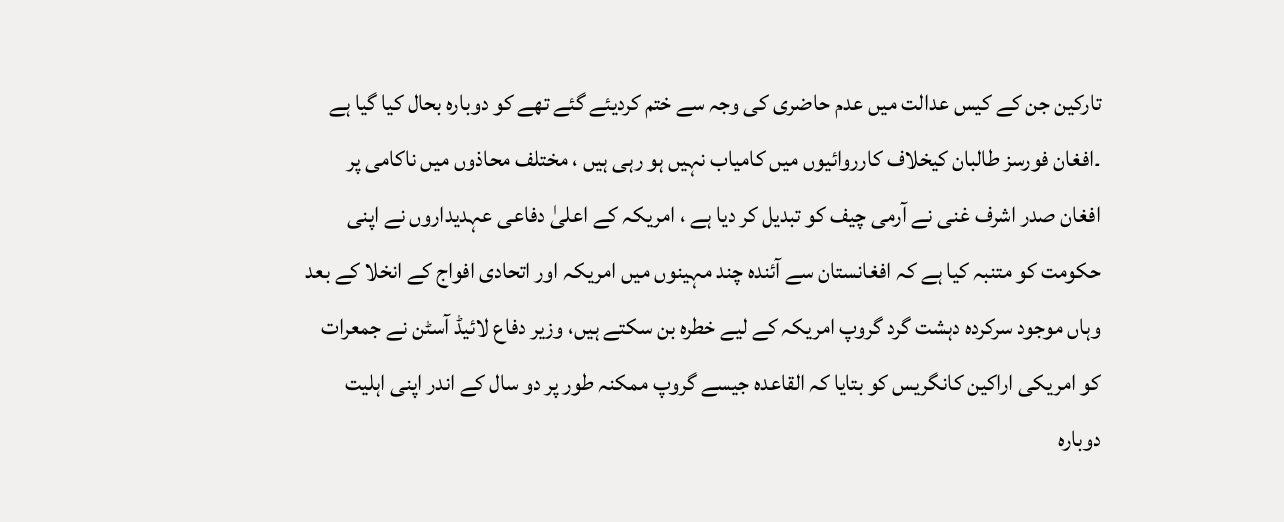تارکین جن کے کیس عدالت میں عدم حاضری کی وجہ سے ختم کردیئے گئے تھے کو دوبارہ بحال کیا گیا ہے ۔افغان فورسز طالبان کیخلاف کارروائیوں میں کامیاب نہیں ہو رہی ہیں ، مختلف محاذوں میں ناکامی پر افغان صدر اشرف غنی نے آرمی چیف کو تبدیل کر دیا ہے ، امریکہ کے اعلیٰ دفاعی عہدیداروں نے اپنی حکومت کو متنبہ کیا ہے کہ افغانستان سے آئندہ چند مہینوں میں امریکہ اور اتحادی افواج کے انخلا کے بعد وہاں موجود سرکردہ دہشت گرد گروپ امریکہ کے لیے خطرہ بن سکتے ہیں، وزیر دفاع لائیڈ آسٹن نے جمعرات کو امریکی اراکین کانگریس کو بتایا کہ القاعدہ جیسے گروپ ممکنہ طور پر دو سال کے اندر اپنی اہلیت دوبارہ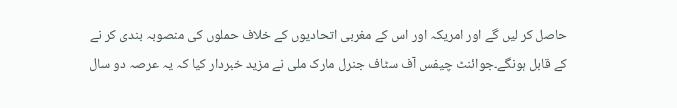حاصل کر لیں گے اور امریکہ اور اس کے مغربی اتحادیوں کے خلاف حملوں کی منصوبہ بندی کر نے کے قابل ہونگے۔جوائنٹ چیفس آف سٹاف جنرل مارک ملی نے مزید خبردار کیا کہ یہ عرصہ دو سال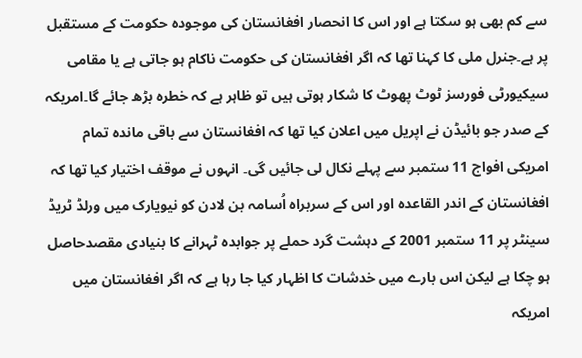سے کم بھی ہو سکتا ہے اور اس کا انحصار افغانستان کی موجودہ حکومت کے مستقبل پر ہے۔جنرل ملی کا کہنا تھا کہ اگر افغانستان کی حکومت ناکام ہو جاتی ہے یا مقامی سیکیورٹی فورسز ٹوٹ پھوٹ کا شکار ہوتی ہیں تو ظاہر ہے کہ خطرہ بڑھ جائے گا۔امریکہ کے صدر جو بائیڈن نے اپریل میں اعلان کیا تھا کہ افغانستان سے باقی ماندہ تمام امریکی افواج 11 ستمبر سے پہلے نکال لی جائیں گی۔ انہوں نے موقف اختیار کیا تھا کہ افغانستان کے اندر القاعدہ اور اس کے سربراہ اُسامہ بن لادن کو نیویارک میں ورلڈ ٹریڈ سینٹر پر 11 ستمبر 2001 کے دہشت گرد حملے پر جوابدہ ٹہرانے کا بنیادی مقصدحاصل ہو چکا ہے لیکن اس بارے میں خدشات کا اظہار کیا جا رہا ہے کہ اگر افغانستان میں امریکہ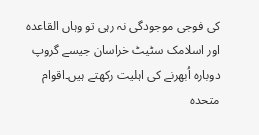کی فوجی موجودگی نہ رہی تو وہاں القاعدہ اور اسلامک سٹیٹ خراسان جیسے گروپ دوبارہ اُبھرنے کی اہلیت رکھتے ہیں۔اقوام متحدہ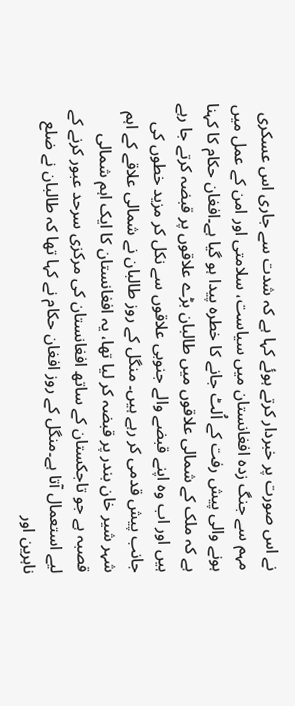نے اس صورت پر خبردار کرتے ہوئے کہا ہے کہ شدت سے جاری اس عسکری مہم سے جنگ زدہ افغانستان میں سیاست، سلامتی اور امن کے عمل میں ہونے والی پیش رفت کے اُلٹ جانے کا خطرہ پیدا ہو گیا ہے۔افغان حکام کا کہنا ہے کہ ملک کے شمالی علاقوں میں طالبان بڑے علاقوں پر قبضہ کرتے جا رہے ہیں اور اب وہ اپنے قبضے والے جنوبی علاقوں سے نکل کر مزید خطوں کی جانب پیش قدمی کر رہے ہیں۔ منگل کے روز طالبان نے شمالی علاقے کے اہم شہر شیر خان بندر پر قبضہ کر لیا تھا، یہ افغانستان کا ایک اہم شمالی قصبہ ہے جو تاجکستان کے ساتھ افغانستان کی مرکزی سرحد عبور کرنے کے لیے استعمال آتا ہے۔منگل کے روز افغان حکام نے کہا تھا کہ طالبان نے ضلع ناہرین اور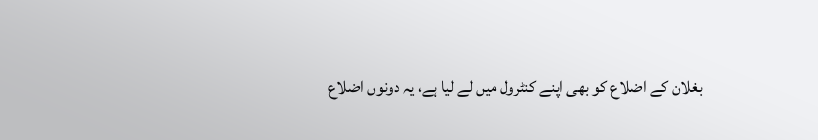بغلان کے اضلاع کو بھی اپنے کنٹرول میں لے لیا ہے، یہ دونوں اضلاع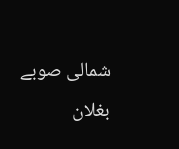شمالی صوبے بغلان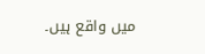میں واقع ہیں۔